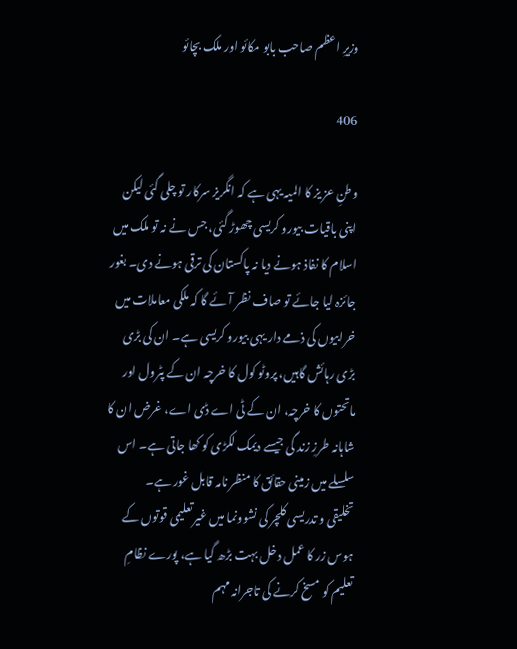وزیرِ اعظم صاحب بابو مکائو اور ملک بچائو

406

وطنِ عز یز کا المیہ یہی ہے کہ انگریز سرکار تو چلی گئی لیکن اپنی باقیات بیورو کریسی چھوڑ گئی، جس نے نہ تو ملک میں اسلام کا نفاذ ہونے دیا نہ پاکستان کی ترقی ہونے دی۔ بغور جائزہ لیا جائے تو صاف نظر آئے گا کہ ملکی معاملات میں خرابیوں کی ذمے دار یہی بیورو کریسی ہے۔ ان کی بڑی بڑی رہائش گاہیں، پروٹو کول کا خرچہ ان کے پٹرول اور ماتحتوں کا خرچہ، ان کے ٹی اے ڈی اے، غرض ان کا شاہانہ طرزِ زند گی جیسے دیمک لکڑی کو کھا جاتی ہے۔ اس سلسلے میں زمینی حقائق کا منظر نامہ قابل غور ہے۔
تخلیقی و تدریسی کلچر کی نشوونما میں غیرتعلیمی قوتوں کے ہوس زر کا عمل دخل بہت بڑھ گیا ہے، پورے نظامِ تعلیم کو مسخ کرنے کی تاجرانہ مہم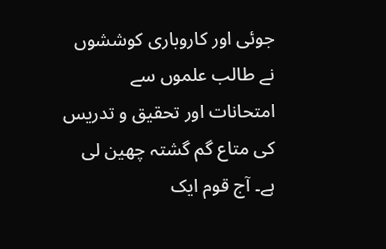جوئی اور کاروباری کوششوں نے طالب علموں سے امتحانات اور تحقیق و تدریس کی متاع گم گشتہ چھین لی ہے۔ آج قوم ایک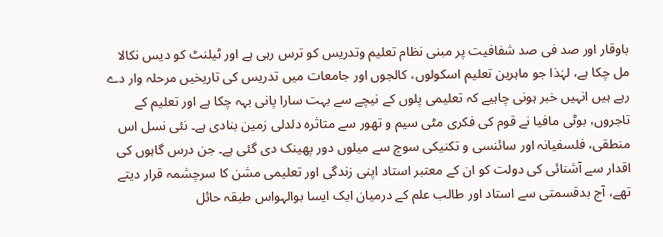باوقار اور صد فی صد شفافیت پر مبنی نظام تعلیم وتدریس کو ترس رہی ہے اور ٹیلنٹ کو دیس نکالا مل چکا ہے، لہٰذا جو ماہرین تعلیم اسکولوں، کالجوں اور جامعات میں تدریس کی تاریخیں مرحلہ وار دے رہے ہیں انہیں خبر ہونی چاہیے کہ تعلیمی پلوں کے نیچے سے بہت سارا پانی بہہ چکا ہے اور تعلیم کے تاجروں، بوٹی مافیا نے قوم کی فکری مٹی سیم و تھور سے متاثرہ دلدلی زمین بنادی ہے۔ نئی نسل اس منطقی، فلسفیانہ اور سائنسی و تکنیکی سوچ سے میلوں دور پھینک دی گئی ہے۔ جن درس گاہوں کی اقدار سے آشنائی کی دولت کو ان کے معتبر استاد اپنی زندگی اور تعلیمی مشن کا سرچشمہ قرار دیتے تھے، آج بدقسمتی سے استاد اور طالب علم کے درمیان ایک ایسا بوالہواس طبقہ حائل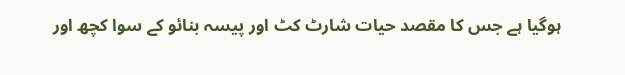ہوگیا ہے جس کا مقصد حیات شارٹ کٹ اور پیسہ بنائو کے سوا کچھ اور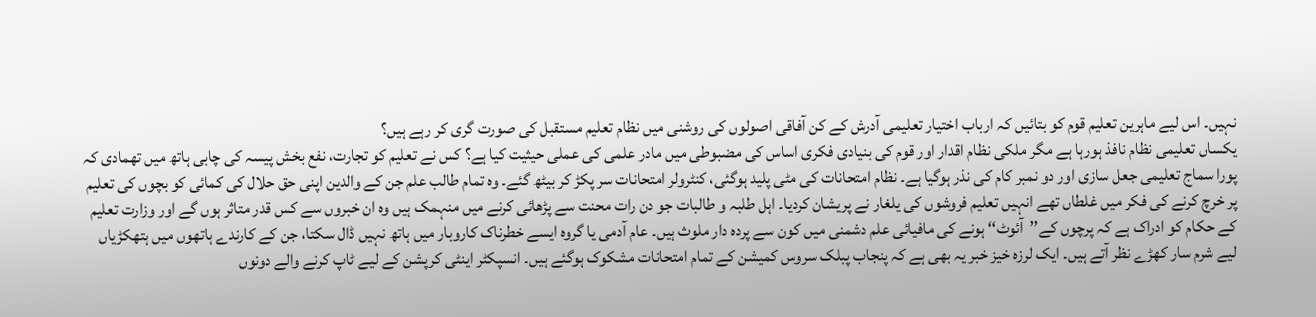نہیں۔ اس لیے ماہرین تعلیم قوم کو بتائیں کہ ارباب اختیار تعلیمی آدرش کے کن آفاقی اصولوں کی روشنی میں نظام تعلیم مستقبل کی صورت گری کر رہے ہیں؟
یکساں تعلیمی نظام نافذ ہورہا ہے مگر ملکی نظام اقدار اور قوم کی بنیادی فکری اساس کی مضبوطی میں مادر علمی کی عملی حیثیت کیا ہے؟ کس نے تعلیم کو تجارت، نفع بخش پیسہ کی چابی ہاتھ میں تھمادی کہ پورا سماج تعلیمی جعل سازی اور دو نمبر کام کی نذر ہوگیا ہے۔ نظام امتحانات کی مٹی پلید ہوگئی، کنٹرولر امتحانات سر پکڑ کر بیٹھ گئے۔ وہ تمام طالب علم جن کے والدین اپنی حق حلال کی کمائی کو بچوں کی تعلیم پر خرچ کرنے کی فکر میں غلطاں تھے انہیں تعلیم فروشوں کی یلغار نے پریشان کردیا۔ اہل طلبہ و طالبات جو دن رات محنت سے پڑھائی کرنے میں منہمک ہیں وہ ان خبروں سے کس قدر متاثر ہوں گے اور وزارت تعلیم کے حکام کو ادراک ہے کہ پرچوں کے’’آئوٹ‘‘ ہونے کی مافیائی علم دشمنی میں کون سے پردہ دار ملوث ہیں۔ عام آدمی یا گروہ ایسے خطرناک کاروبار میں ہاتھ نہیں ڈال سکتا، جن کے کارندے ہاتھوں میں ہتھکڑیاں لیے شرم سار کھڑے نظر آتے ہیں۔ ایک لرزہ خیز خبر یہ بھی ہے کہ پنجاب پبلک سروس کمیشن کے تمام امتحانات مشکوک ہوگئے ہیں۔ انسپکٹر اینٹی کرپشن کے لیے ٹاپ کرنے والے دونوں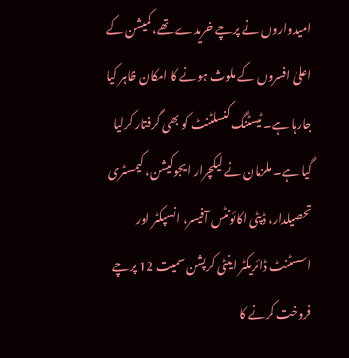امیدواروں نے پرچے خریدے تھے، کمیشن کے اعلیٰ افسروں کے ملوث ہونے کا امکان ظاہر کیا جارہا ہے۔ ٹیسٹنگ کنسلٹنٹ کو بھی گرفتار کرلیا گیا ہے۔ ملزمان نے لیکچرار ایجوکیشن، کیمسٹری تحصیلدار، ڈپٹی اکائونٹس آفیسر، انسپکٹر اور اسسٹنٹ ڈائریکٹر اینٹی کرپشن سمیت 12 پرچے فروخت کرنے کا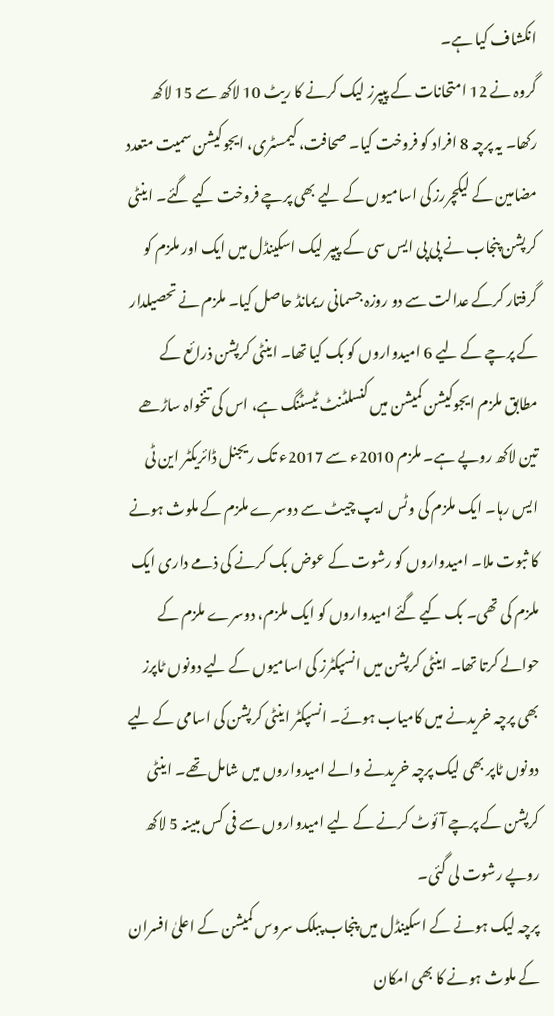انکشاف کیا ہے۔
گروہ نے 12 امتحانات کے پیپرز لیک کرنے کا ریٹ 10 لاکھ سے 15 لاکھ رکھا۔ یہ پرچہ 8 افراد کو فروخت کیا۔ صحافت، کیمسٹری، ایجوکیشن سمیت متعدد مضامین کے لیکچررز کی اسامیوں کے لیے بھی پرچے فروخت کیے گئے۔ اینٹی کرپشن پنجاب نے پی پی ایس سی کے پیپر لیک اسکینڈل میں ایک اور ملزم کو گرفتار کرکے عدالت سے دو روزہ جسمانی ریمانڈ حاصل کیا۔ ملزم نے تحصیلدار کے پرچے کے لیے 6 امیدواروں کو بک کیا تھا۔ اینٹی کرپشن ذرائع کے مطابق ملزم ایجوکیشن کمیشن میں کنسلٹنٹ ٹیسٹنگ ہے، اس کی تنخواہ ساڑھے تین لاکھ روپے ہے۔ ملزم 2010ء سے 2017ء تک ریجنل ڈائریکٹر این ٹی ایس رہا۔ ایک ملزم کی وٹس ایپ چیٹ سے دوسرے ملزم کے ملوث ہونے کا ثبوت ملا۔ امیدواروں کو رشوت کے عوض بک کرنے کی ذمے داری ایک ملزم کی تھی۔ بک کیے گئے امیدواروں کو ایک ملزم، دوسرے ملزم کے حوالے کرتا تھا۔ اینٹی کرپشن میں انسپکٹرز کی اسامیوں کے لیے دونوں ٹاپرز بھی پرچہ خریدنے میں کامیاب ہوئے۔ انسپکٹر اینٹی کرپشن کی اسامی کے لیے دونوں ٹاپر بھی لیک پرچہ خریدنے والے امیدواروں میں شامل تھے۔ اینٹی کرپشن کے پرچے آئوٹ کرنے کے لیے امیدواروں سے فی کس مبینہ 5 لاکھ روپے رشوت لی گئی۔
پرچہ لیک ہونے کے اسکینڈل میں پنجاب پبلک سروس کمیشن کے اعلیٰ افسران کے ملوث ہونے کا بھی امکان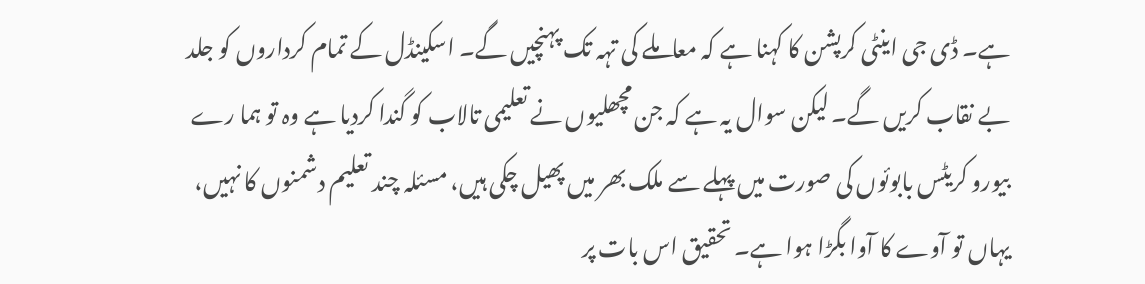ہے۔ ڈی جی اینٹی کرپشن کا کہنا ہے کہ معاملے کی تہہ تک پہنچیں گے۔ اسکینڈل کے تمام کرداروں کو جلد بے نقاب کریں گے۔ لیکن سوال یہ ہے کہ جن مچھلیوں نے تعلیمی تالاب کو گندا کردیا ہے وہ تو ہما رے بیورو کریٹس بابوئوں کی صورت میں پہلے سے ملک بھر میں پھیل چکی ہیں، مسئلہ چند تعلیم دشمنوں کا نہیں، یہاں تو آوے کا آوا بگڑا ہوا ہے۔ تحقیق اس بات پر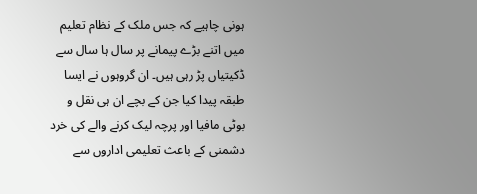ہونی چاہیے کہ جس ملک کے نظام تعلیم میں اتنے بڑے پیمانے پر سال ہا سال سے ڈکیتیاں پڑ رہی ہیں۔ ان گروہوں نے ایسا طبقہ پیدا کیا جن کے بچے ان ہی نقل و بوٹی مافیا اور پرچہ لیک کرنے والے کی خرد دشمنی کے باعث تعلیمی اداروں سے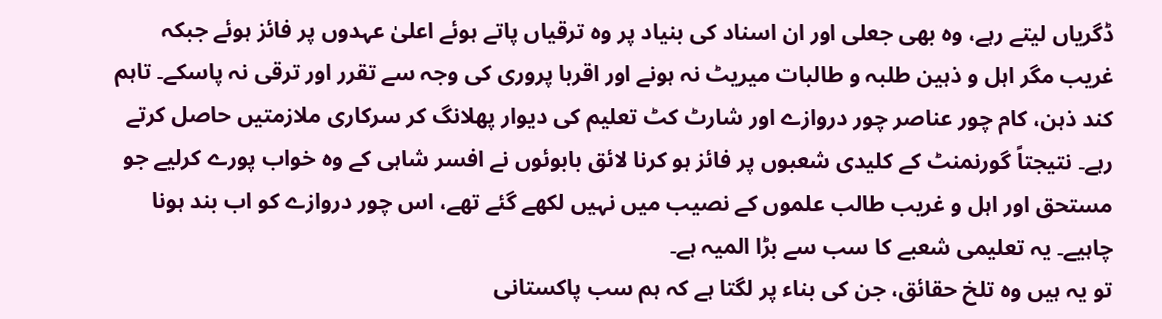ڈگریاں لیتے رہے، وہ بھی جعلی اور ان اسناد کی بنیاد پر وہ ترقیاں پاتے ہوئے اعلیٰ عہدوں پر فائز ہوئے جبکہ غریب مگر اہل و ذہین طلبہ و طالبات میریٹ نہ ہونے اور اقربا پروری کی وجہ سے تقرر اور ترقی نہ پاسکے۔ تاہم کند ذہن، کام چور عناصر چور دروازے اور شارٹ کٹ تعلیم کی دیوار پھلانگ کر سرکاری ملازمتیں حاصل کرتے رہے۔ نتیجتاً گورنمنٹ کے کلیدی شعبوں پر فائز ہو کرنا لائق بابوئوں نے افسر شاہی کے وہ خواب پورے کرلیے جو مستحق اور اہل و غریب طالب علموں کے نصیب میں نہیں لکھے گئے تھے، اس چور دروازے کو اب بند ہونا چاہیے۔ یہ تعلیمی شعبے کا سب سے بڑا المیہ ہے۔
تو یہ ہیں وہ تلخ حقائق، جن کی بناء پر لگتا ہے کہ ہم سب پاکستانی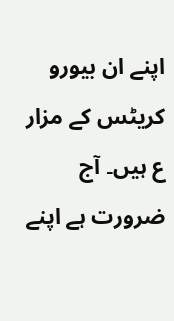اپنے ان بیورو کریٹس کے مزار ع ہیں۔ آج ضرورت ہے اپنے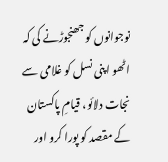نوجوانوں کو جھنجوڑنے کی کہ اٹھو اپنی نسل کو غلامی سے نجات دلائو، قیامِ پاکستان کے مقصد کو پورا کرو اور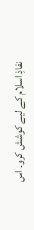نفاذِ اسلام کے لیے کوشش کرو۔ اس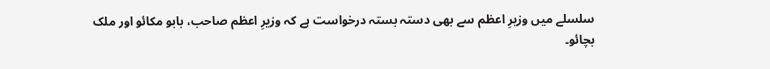سلسلے میں وزیرِ اعظم سے بھی دستہ بستہ درخواست ہے کہ وزیرِ اعظم صاحب، بابو مکائو اور ملک بچائو۔